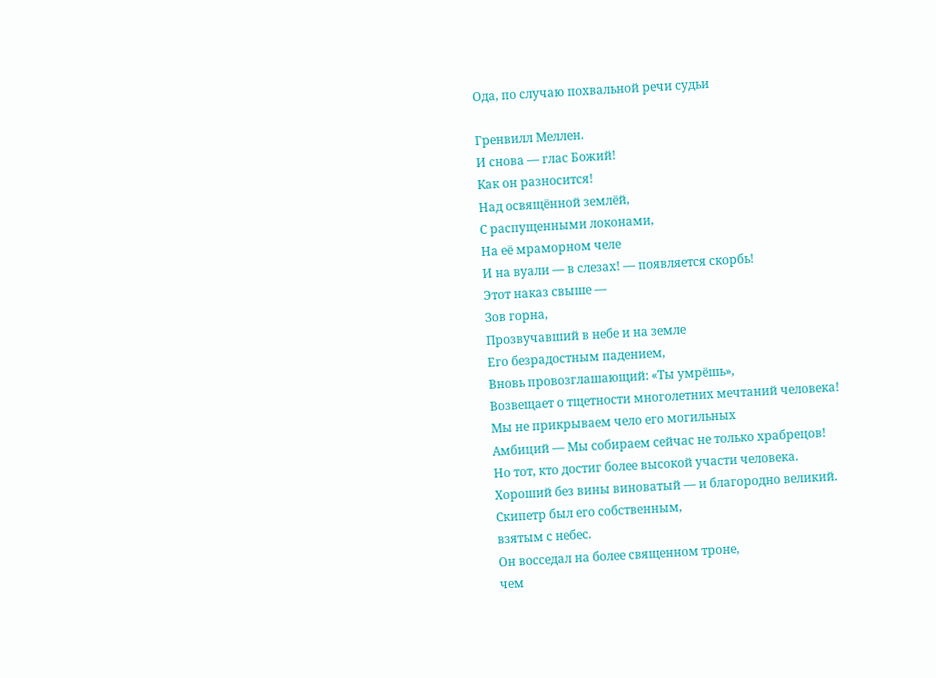Ода, по случаю похвальной речи судьи

Гренвилл Меллен.
И снова — глас Божий!
Как он разносится!
Над освящённой землёй,
С распущенными локонами,
На её мраморном челе
И на вуали — в слезах! — появляется скорбь!
Этот наказ свыше —
Зов горна,
Прозвучавший в небе и на земле
Его безрадостным падением,
Вновь провозглашающий: «Ты умрёшь»,
Возвещает о тщетности многолетних мечтаний человека!
Мы не прикрываем чело его могильных
Амбиций — Мы собираем сейчас не только храбрецов!
Но тот, кто достиг более высокой участи человека.
Хороший без вины виноватый — и благородно великий.
Скипетр был его собственным,
взятым с небес.
Он восседал на более священном троне,
чем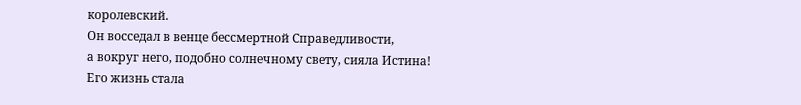королевский.
Он восседал в венце бессмертной Справедливости,
а вокруг него, подобно солнечному свету, сияла Истина!
Его жизнь стала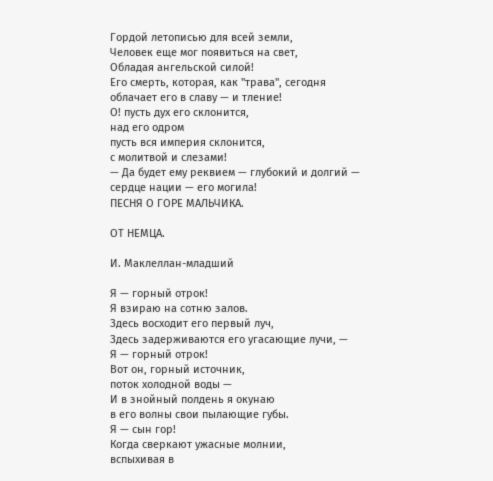Гордой летописью для всей земли,
Человек еще мог появиться на свет,
Обладая ангельской силой!
Его смерть, которая, как "трава", сегодня
облачает его в славу — и тление!
О! пусть дух его склонится,
над его одром
пусть вся империя склонится,
с молитвой и слезами!
— Да будет ему реквием — глубокий и долгий —
сердце нации — его могила!
ПЕСНЯ О ГОРЕ МАЛЬЧИКА.

ОТ НЕМЦА.

И. Маклеллан-младший

Я — горный отрок!
Я взираю на сотню залов.
Здесь восходит его первый луч,
Здесь задерживаются его угасающие лучи, —
Я — горный отрок!
Вот он, горный источник,
поток холодной воды —
И в знойный полдень я окунаю
в его волны свои пылающие губы.
Я — сын гор!
Когда сверкают ужасные молнии,
вспыхивая в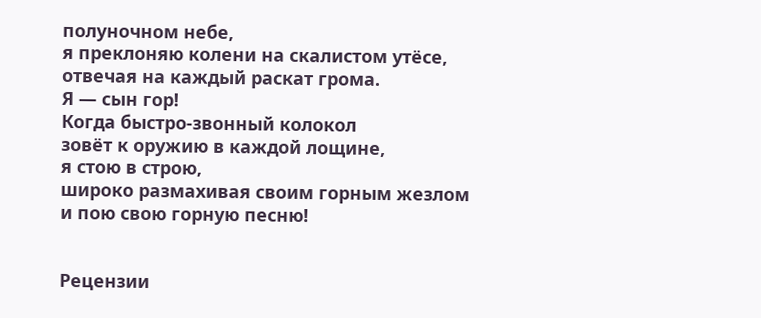полуночном небе,
я преклоняю колени на скалистом утёсе,
отвечая на каждый раскат грома.
Я — сын гор!
Когда быстро-звонный колокол
зовёт к оружию в каждой лощине,
я стою в строю,
широко размахивая своим горным жезлом
и пою свою горную песню!


Рецензии